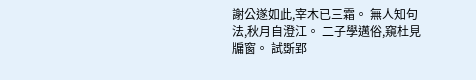謝公遂如此,宰木已三霜。 無人知句法,秋月自澄江。 二子學邁俗,窺杜見牖窗。 試斲郢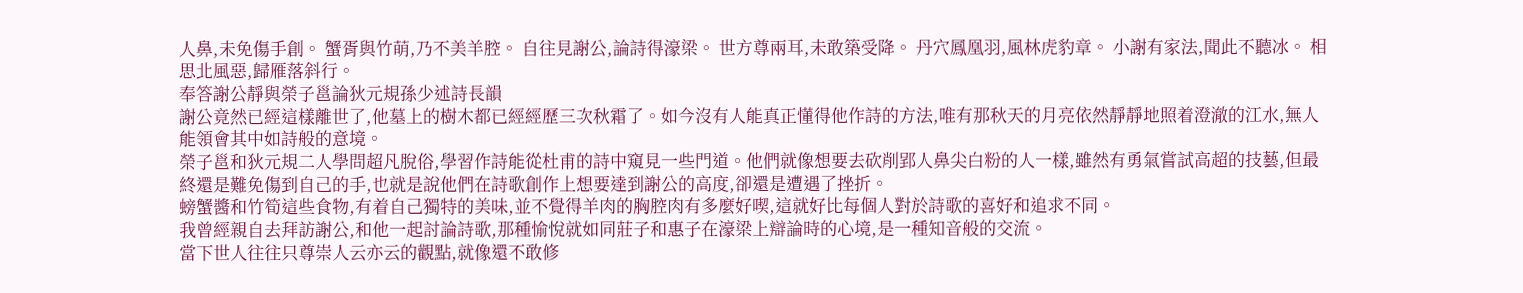人鼻,未免傷手創。 蟹胥與竹萌,乃不美羊腔。 自往見謝公,論詩得濠梁。 世方尊兩耳,未敢築受降。 丹穴鳳凰羽,風林虎豹章。 小謝有家法,聞此不聽冰。 相思北風惡,歸雁落斜行。
奉答謝公靜與榮子邕論狄元規孫少述詩長韻
謝公竟然已經這樣離世了,他墓上的樹木都已經經歷三次秋霜了。如今沒有人能真正懂得他作詩的方法,唯有那秋天的月亮依然靜靜地照着澄澈的江水,無人能領會其中如詩般的意境。
榮子邕和狄元規二人學問超凡脫俗,學習作詩能從杜甫的詩中窺見一些門道。他們就像想要去砍削郢人鼻尖白粉的人一樣,雖然有勇氣嘗試高超的技藝,但最終還是難免傷到自己的手,也就是說他們在詩歌創作上想要達到謝公的高度,卻還是遭遇了挫折。
螃蟹醬和竹筍這些食物,有着自己獨特的美味,並不覺得羊肉的胸腔肉有多麼好喫,這就好比每個人對於詩歌的喜好和追求不同。
我曾經親自去拜訪謝公,和他一起討論詩歌,那種愉悅就如同莊子和惠子在濠梁上辯論時的心境,是一種知音般的交流。
當下世人往往只尊崇人云亦云的觀點,就像還不敢修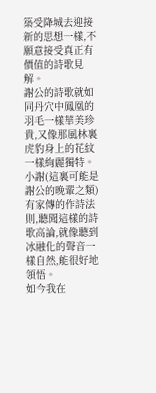築受降城去迎接新的思想一樣,不願意接受真正有價值的詩歌見解。
謝公的詩歌就如同丹穴中鳳凰的羽毛一樣華美珍貴,又像那風林裏虎豹身上的花紋一樣絢麗獨特。小謝(這裏可能是謝公的晚輩之類)有家傳的作詩法則,聽聞這樣的詩歌高論,就像聽到冰融化的聲音一樣自然,能很好地領悟。
如今我在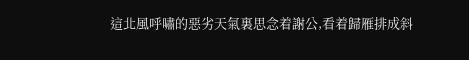這北風呼嘯的惡劣天氣裏思念着謝公,看着歸雁排成斜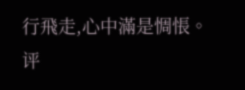行飛走,心中滿是惆悵。
评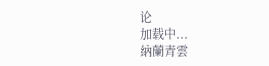论
加载中...
納蘭青雲